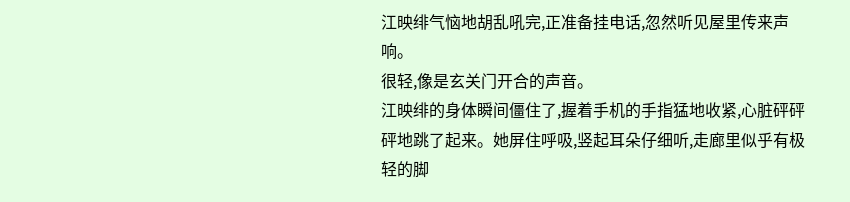江映绯气恼地胡乱吼完,正准备挂电话,忽然听见屋里传来声响。
很轻,像是玄关门开合的声音。
江映绯的身体瞬间僵住了,握着手机的手指猛地收紧,心脏砰砰砰地跳了起来。她屏住呼吸,竖起耳朵仔细听,走廊里似乎有极轻的脚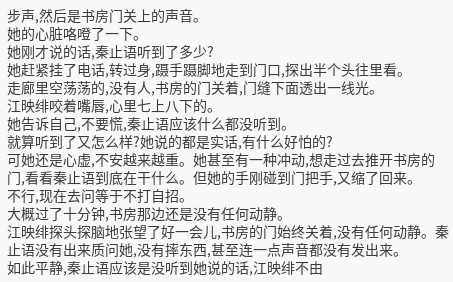步声,然后是书房门关上的声音。
她的心脏咯噔了一下。
她刚才说的话,秦止语听到了多少?
她赶紧挂了电话,转过身,蹑手蹑脚地走到门口,探出半个头往里看。
走廊里空荡荡的,没有人,书房的门关着,门缝下面透出一线光。
江映绯咬着嘴唇,心里七上八下的。
她告诉自己,不要慌,秦止语应该什么都没听到。
就算听到了又怎么样?她说的都是实话,有什么好怕的?
可她还是心虚,不安越来越重。她甚至有一种冲动,想走过去推开书房的门,看看秦止语到底在干什么。但她的手刚碰到门把手,又缩了回来。
不行,现在去问等于不打自招。
大概过了十分钟,书房那边还是没有任何动静。
江映绯探头探脑地张望了好一会儿,书房的门始终关着,没有任何动静。秦止语没有出来质问她,没有摔东西,甚至连一点声音都没有发出来。
如此平静,秦止语应该是没听到她说的话,江映绯不由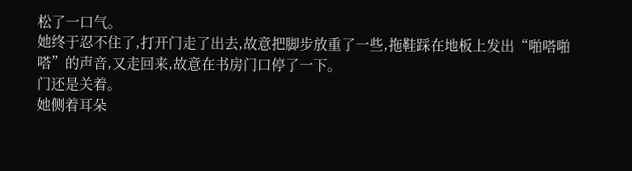松了一口气。
她终于忍不住了,打开门走了出去,故意把脚步放重了一些,拖鞋踩在地板上发出“啪嗒啪嗒”的声音,又走回来,故意在书房门口停了一下。
门还是关着。
她侧着耳朵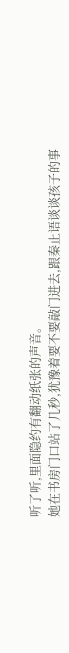听了听,里面隐约有翻动纸张的声音。
她在书房门口站了几秒,犹豫着要不要敲门进去,跟秦止语谈谈孩子的事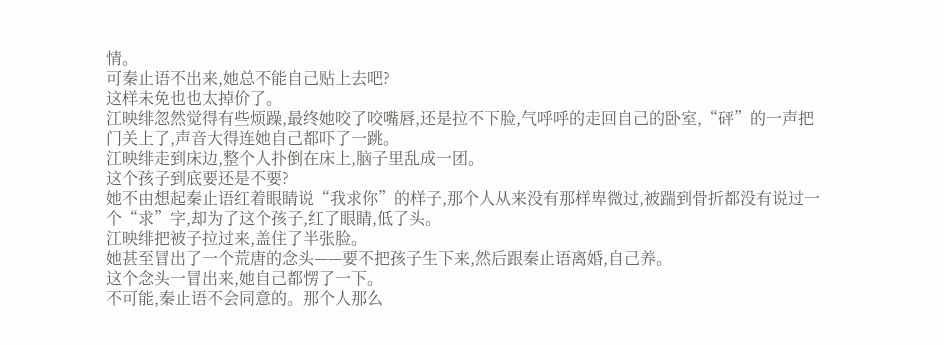情。
可秦止语不出来,她总不能自己贴上去吧?
这样未免也也太掉价了。
江映绯忽然觉得有些烦躁,最终她咬了咬嘴唇,还是拉不下脸,气呼呼的走回自己的卧室,“砰”的一声把门关上了,声音大得连她自己都吓了一跳。
江映绯走到床边,整个人扑倒在床上,脑子里乱成一团。
这个孩子到底要还是不要?
她不由想起秦止语红着眼睛说“我求你”的样子,那个人从来没有那样卑微过,被踹到骨折都没有说过一个“求”字,却为了这个孩子,红了眼睛,低了头。
江映绯把被子拉过来,盖住了半张脸。
她甚至冒出了一个荒唐的念头——要不把孩子生下来,然后跟秦止语离婚,自己养。
这个念头一冒出来,她自己都愣了一下。
不可能,秦止语不会同意的。那个人那么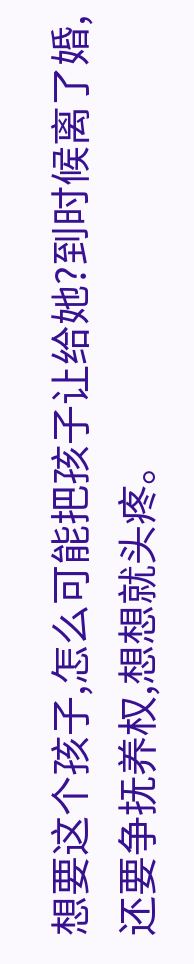想要这个孩子,怎么可能把孩子让给她?到时候离了婚,还要争抚养权,想想就头疼。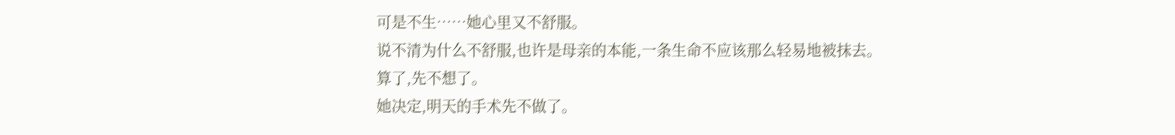可是不生……她心里又不舒服。
说不清为什么不舒服,也许是母亲的本能,一条生命不应该那么轻易地被抹去。
算了,先不想了。
她决定,明天的手术先不做了。